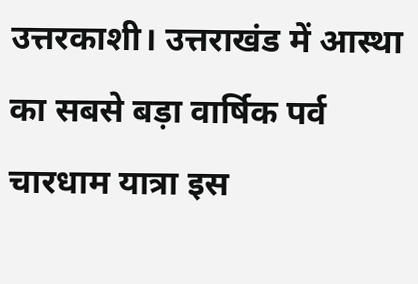उत्तरकाशी। उत्तराखंड में आस्था का सबसे बड़ा वार्षिक पर्व चारधाम यात्रा इस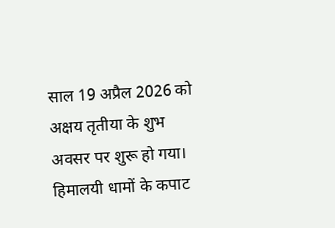साल 19 अप्रैल 2026 को अक्षय तृतीया के शुभ अवसर पर शुरू हो गया। हिमालयी धामों के कपाट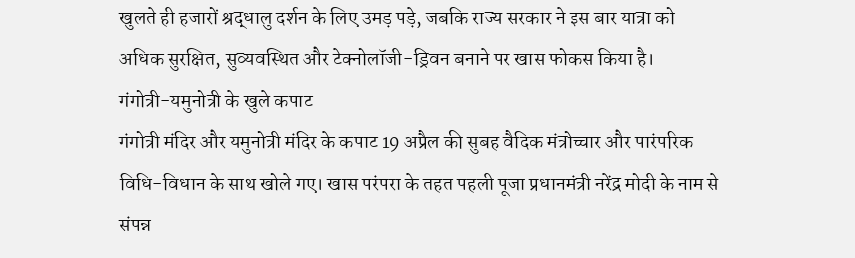खुलते ही हजारों श्रद्धालु दर्शन के लिए उमड़ पड़े, जबकि राज्य सरकार ने इस बार यात्रा को अधिक सुरक्षित, सुव्यवस्थित और टेक्नोलॉजी-ड्रिवन बनाने पर खास फोकस किया है।
गंगोत्री-यमुनोत्री के खुले कपाट
गंगोत्री मंदिर और यमुनोत्री मंदिर के कपाट 19 अप्रैल की सुबह वैदिक मंत्रोच्चार और पारंपरिक विधि-विधान के साथ खोले गए। खास परंपरा के तहत पहली पूजा प्रधानमंत्री नरेंद्र मोदी के नाम से संपन्न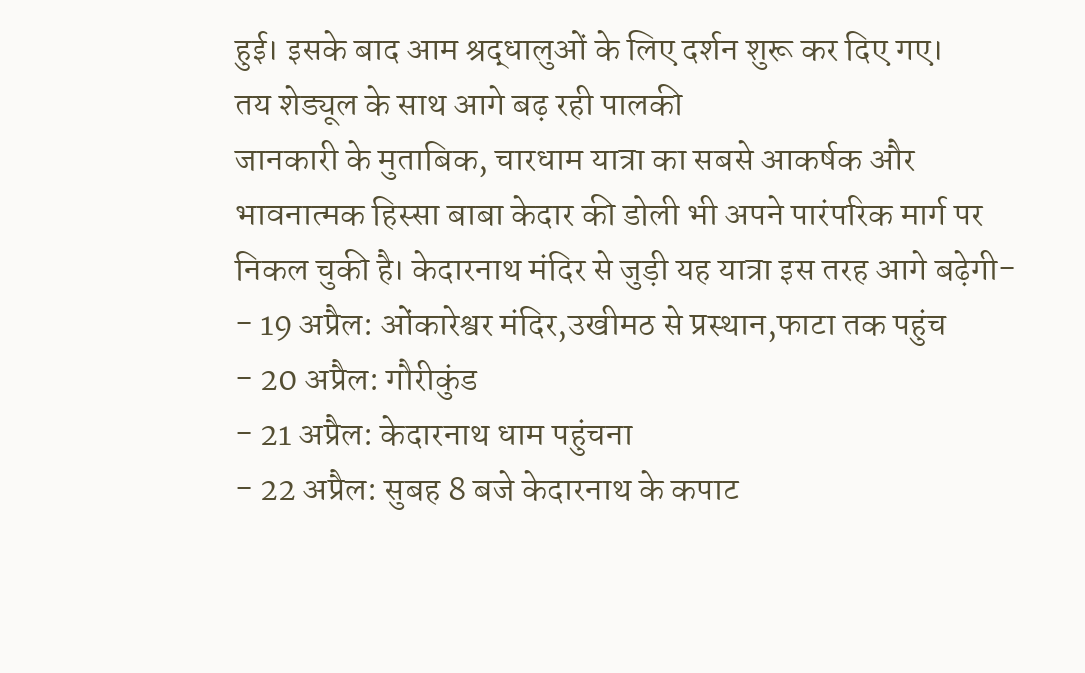हुई। इसके बाद आम श्रद्धालुओं के लिए दर्शन शुरू कर दिए गए।
तय शेड्यूल के साथ आगे बढ़ रही पालकी
जानकारी के मुताबिक, चारधाम यात्रा का सबसे आकर्षक और भावनात्मक हिस्सा बाबा केदार की डोली भी अपने पारंपरिक मार्ग पर निकल चुकी है। केदारनाथ मंदिर से जुड़ी यह यात्रा इस तरह आगे बढ़ेगी-
- 19 अप्रैल: ओंकारेश्वर मंदिर,उखीमठ से प्रस्थान,फाटा तक पहुंच
- 20 अप्रैल: गौरीकुंड
- 21 अप्रैल: केदारनाथ धाम पहुंचना
- 22 अप्रैल: सुबह 8 बजे केदारनाथ के कपाट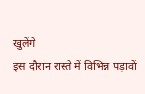खुलेंगे
इस दौरान रास्ते में विभिन्न पड़ावों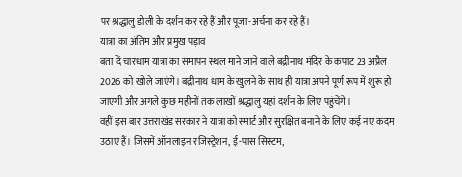पर श्रद्धालु डोली के दर्शन कर रहे हैं और पूजा-अर्चना कर रहे हैं।
यात्रा का अंतिम और प्रमुख पड़ाव
बता दें चारधाम यात्रा का समापन स्थल माने जाने वाले बद्रीनाथ मंदिर के कपाट 23 अप्रैल 2026 को खोले जाएंगे। बद्रीनाथ धाम के खुलने के साथ ही यात्रा अपने पूर्ण रूप में शुरू हो जाएगी और अगले कुछ महीनों तक लाखों श्रद्धालु यहां दर्शन के लिए पहुंचेंगे।
वहीं इस बार उत्तराखंड सरकार ने यात्रा को स्मार्ट और सुरक्षित बनाने के लिए कई नए कदम उठाए हैं। जिसमें ऑनलाइन रजिस्ट्रेशन, ई-पास सिस्टम,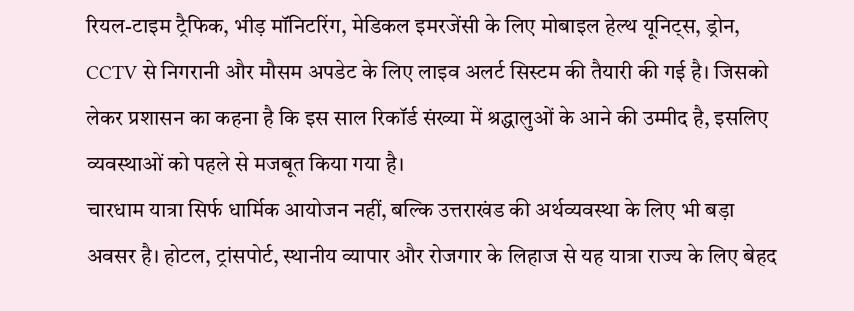रियल-टाइम ट्रैफिक, भीड़ मॉनिटरिंग, मेडिकल इमरजेंसी के लिए मोबाइल हेल्थ यूनिट्स, ड्रोन, CCTV से निगरानी और मौसम अपडेट के लिए लाइव अलर्ट सिस्टम की तैयारी की गई है। जिसको लेकर प्रशासन का कहना है कि इस साल रिकॉर्ड संख्या में श्रद्धालुओं के आने की उम्मीद है, इसलिए व्यवस्थाओं को पहले से मजबूत किया गया है।
चारधाम यात्रा सिर्फ धार्मिक आयोजन नहीं, बल्कि उत्तराखंड की अर्थव्यवस्था के लिए भी बड़ा अवसर है। होटल, ट्रांसपोर्ट, स्थानीय व्यापार और रोजगार के लिहाज से यह यात्रा राज्य के लिए बेहद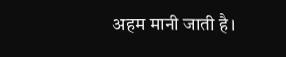अहम मानी जाती है।